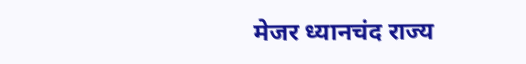मेजर ध्यानचंद राज्य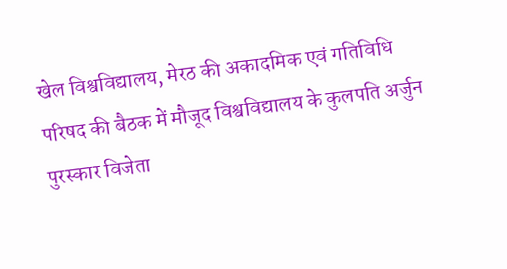खेल विश्वविद्यालय, मेरठ की अकादमिक एवं गतिविधि परिषद की बैठक में मौजूद विश्वविद्यालय के कुलपति अर्जुन पुरस्कार विजेता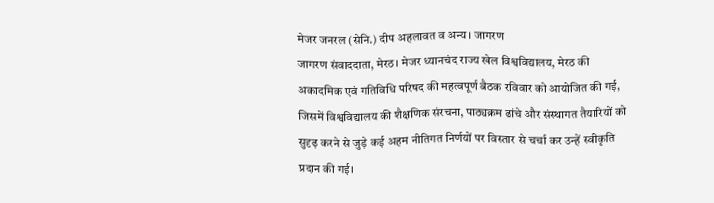मेजर जनरल (सेनि.) दीप अहलावत व अन्य। जागरण
जागरण संवाददाता, मेरठ। मेजर ध्यानचंद राज्य खेल विश्वविद्यालय, मेरठ की अकादमिक एवं गतिविधि परिषद की महत्वपूर्ण बैठक रविवार को आयोजित की गई, जिसमें विश्वविद्यालय की शैक्षणिक संरचना, पाठ्यक्रम ढांचे और संस्थागत तैयारियों को सुदृढ़ करने से जुड़े कई अहम नीतिगत निर्णयों पर विस्तार से चर्चा कर उन्हें स्वीकृति प्रदान की गई।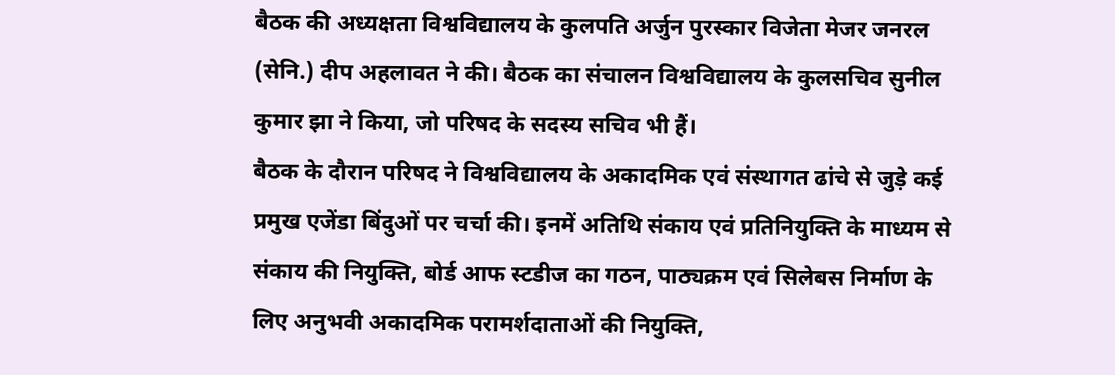बैठक की अध्यक्षता विश्वविद्यालय के कुलपति अर्जुन पुरस्कार विजेता मेजर जनरल (सेनि.) दीप अहलावत ने की। बैठक का संचालन विश्वविद्यालय के कुलसचिव सुनील कुमार झा ने किया, जो परिषद के सदस्य सचिव भी हैं।
बैठक के दौरान परिषद ने विश्वविद्यालय के अकादमिक एवं संस्थागत ढांचे से जुड़े कई प्रमुख एजेंडा बिंदुओं पर चर्चा की। इनमें अतिथि संकाय एवं प्रतिनियुक्ति के माध्यम से संकाय की नियुक्ति, बोर्ड आफ स्टडीज का गठन, पाठ्यक्रम एवं सिलेबस निर्माण के लिए अनुभवी अकादमिक परामर्शदाताओं की नियुक्ति,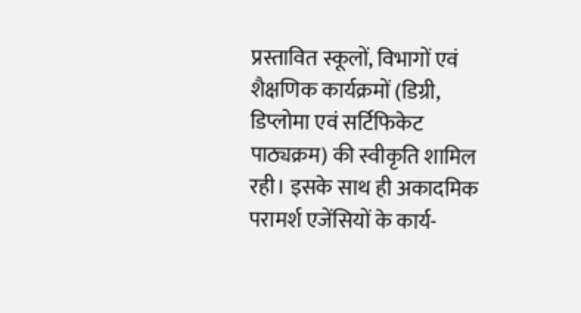प्रस्तावित स्कूलों, विभागों एवं शैक्षणिक कार्यक्रमों (डिग्री, डिप्लोमा एवं सर्टिफिकेट पाठ्यक्रम) की स्वीकृति शामिल रही। इसके साथ ही अकादमिक परामर्श एजेंसियों के कार्य-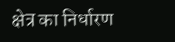क्षेत्र का निर्धारण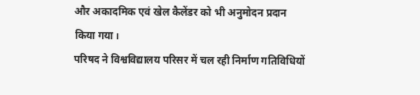और अकादमिक एवं खेल कैलेंडर को भी अनुमोदन प्रदान किया गया।
परिषद ने विश्वविद्यालय परिसर में चल रही निर्माण गतिविधियों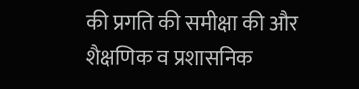की प्रगति की समीक्षा की और शैक्षणिक व प्रशासनिक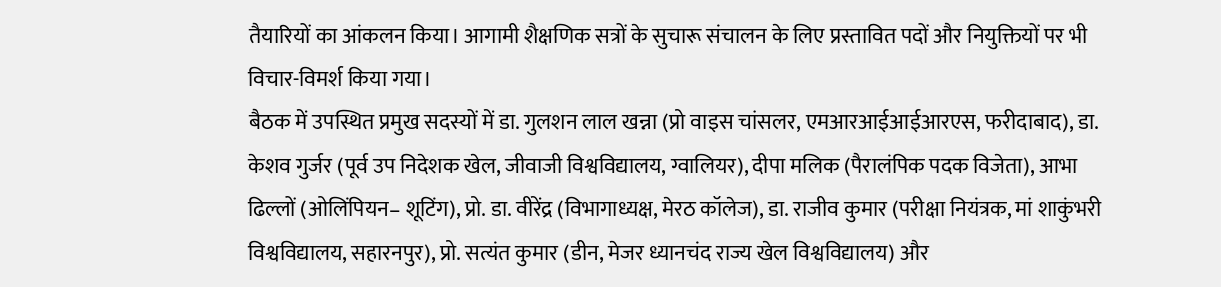तैयारियों का आंकलन किया। आगामी शैक्षणिक सत्रों के सुचारू संचालन के लिए प्रस्तावित पदों और नियुक्तियों पर भी विचार-विमर्श किया गया।
बैठक में उपस्थित प्रमुख सदस्यों में डा. गुलशन लाल खन्ना (प्रो वाइस चांसलर, एमआरआईआईआरएस, फरीदाबाद), डा. केशव गुर्जर (पूर्व उप निदेशक खेल, जीवाजी विश्वविद्यालय, ग्वालियर), दीपा मलिक (पैरालंपिक पदक विजेता), आभा ढिल्लों (ओलिंपियन– शूटिंग), प्रो. डा. वीरेंद्र (विभागाध्यक्ष, मेरठ कॉलेज), डा. राजीव कुमार (परीक्षा नियंत्रक, मां शाकुंभरी विश्वविद्यालय, सहारनपुर), प्रो. सत्यंत कुमार (डीन, मेजर ध्यानचंद राज्य खेल विश्वविद्यालय) और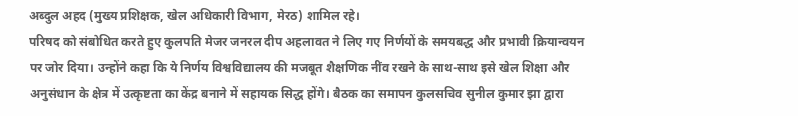अब्दुल अहद (मुख्य प्रशिक्षक, खेल अधिकारी विभाग, मेरठ) शामिल रहे।
परिषद को संबोधित करते हुए कुलपति मेजर जनरल दीप अहलावत ने लिए गए निर्णयों के समयबद्ध और प्रभावी क्रियान्वयन पर जोर दिया। उन्होंने कहा कि ये निर्णय विश्वविद्यालय की मजबूत शैक्षणिक नींव रखने के साथ-साथ इसे खेल शिक्षा और अनुसंधान के क्षेत्र में उत्कृष्टता का केंद्र बनाने में सहायक सिद्ध होंगे। बैठक का समापन कुलसचिव सुनील कुमार झा द्वारा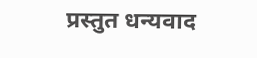प्रस्तुत धन्यवाद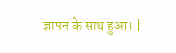ज्ञापन के साथ हुआ। |